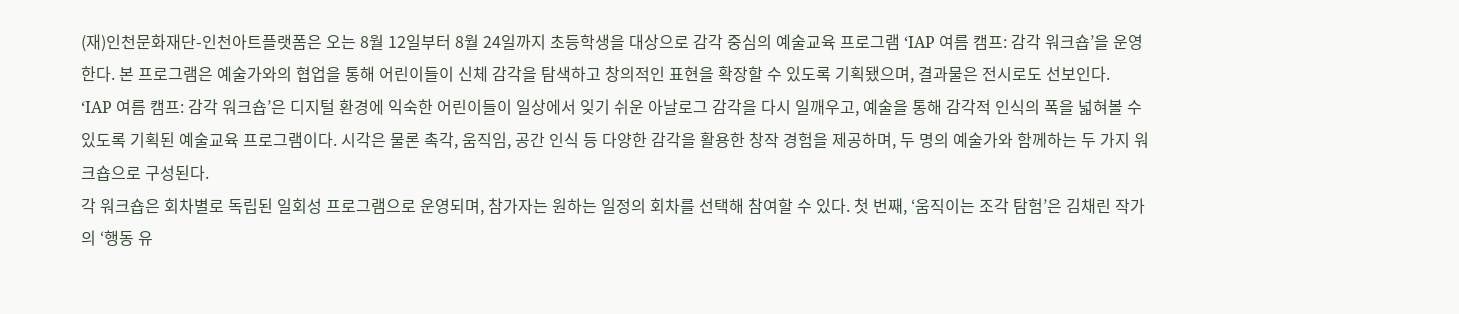(재)인천문화재단-인천아트플랫폼은 오는 8월 12일부터 8월 24일까지 초등학생을 대상으로 감각 중심의 예술교육 프로그램 ‘IAP 여름 캠프: 감각 워크숍’을 운영한다. 본 프로그램은 예술가와의 협업을 통해 어린이들이 신체 감각을 탐색하고 창의적인 표현을 확장할 수 있도록 기획됐으며, 결과물은 전시로도 선보인다.
‘IAP 여름 캠프: 감각 워크숍’은 디지털 환경에 익숙한 어린이들이 일상에서 잊기 쉬운 아날로그 감각을 다시 일깨우고, 예술을 통해 감각적 인식의 폭을 넓혀볼 수 있도록 기획된 예술교육 프로그램이다. 시각은 물론 촉각, 움직임, 공간 인식 등 다양한 감각을 활용한 창작 경험을 제공하며, 두 명의 예술가와 함께하는 두 가지 워크숍으로 구성된다.
각 워크숍은 회차별로 독립된 일회성 프로그램으로 운영되며, 참가자는 원하는 일정의 회차를 선택해 참여할 수 있다. 첫 번째, ‘움직이는 조각 탐험’은 김채린 작가의 ‘행동 유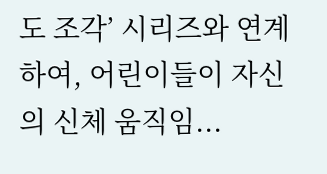도 조각’ 시리즈와 연계하여, 어린이들이 자신의 신체 움직임...